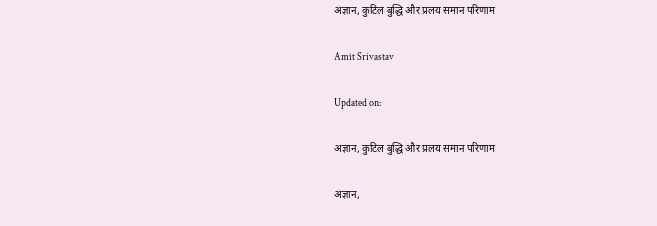अज्ञान, कुटिल बुद्धि और प्रलय समान परिणाम

Amit Srivastav

Updated on:

अज्ञान, कुटिल बुद्धि और प्रलय समान परिणाम

अज्ञान,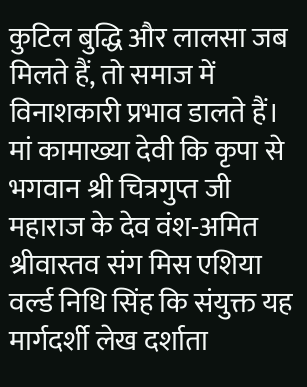कुटिल बुद्धि और लालसा जब मिलते हैं, तो समाज में विनाशकारी प्रभाव डालते हैं। मां कामाख्या देवी कि कृपा से भगवान श्री चित्रगुप्त जी महाराज के देव वंश-अमित श्रीवास्तव संग मिस एशिया वर्ल्ड निधि सिंह कि संयुक्त यह मार्गदर्शी लेख दर्शाता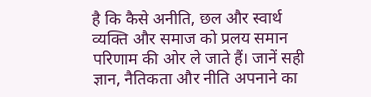है कि कैसे अनीति, छल और स्वार्थ व्यक्ति और समाज को प्रलय समान परिणाम की ओर ले जाते हैं। जानें सही ज्ञान, नैतिकता और नीति अपनाने का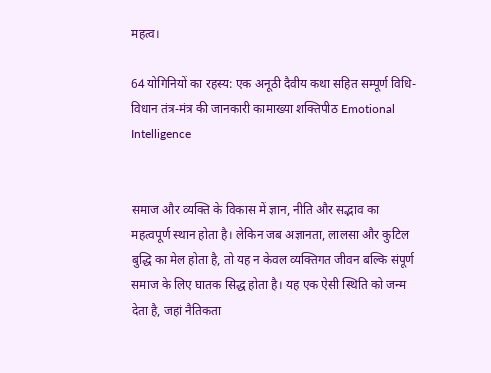महत्व।

64 योगिनियों का रहस्य: एक अनूठी दैवीय कथा सहित सम्पूर्ण विधि-विधान तंत्र-मंत्र की जानकारी कामाख्या शक्तिपीठ Emotional Intelligence


समाज और व्यक्ति के विकास में ज्ञान, नीति और सद्भाव का महत्वपूर्ण स्थान होता है। लेकिन जब अज्ञानता, लालसा और कुटिल बुद्धि का मेल होता है, तो यह न केवल व्यक्तिगत जीवन बल्कि संपूर्ण समाज के लिए घातक सिद्ध होता है। यह एक ऐसी स्थिति को जन्म देता है, जहां नैतिकता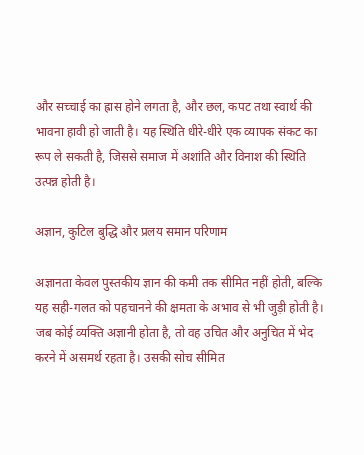और सच्चाई का ह्रास होने लगता है, और छल, कपट तथा स्वार्थ की भावना हावी हो जाती है। यह स्थिति धीरे-धीरे एक व्यापक संकट का रूप ले सकती है, जिससे समाज में अशांति और विनाश की स्थिति उत्पन्न होती है।

अज्ञान, कुटिल बुद्धि और प्रलय समान परिणाम

अज्ञानता केवल पुस्तकीय ज्ञान की कमी तक सीमित नहीं होती, बल्कि यह सही-गलत को पहचानने की क्षमता के अभाव से भी जुड़ी होती है। जब कोई व्यक्ति अज्ञानी होता है, तो वह उचित और अनुचित में भेद करने में असमर्थ रहता है। उसकी सोच सीमित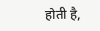होती है,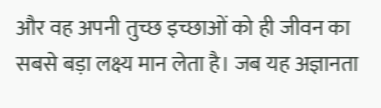और वह अपनी तुच्छ इच्छाओं को ही जीवन का सबसे बड़ा लक्ष्य मान लेता है। जब यह अज्ञानता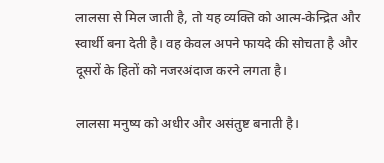लालसा से मिल जाती है, तो यह व्यक्ति को आत्म-केन्द्रित और स्वार्थी बना देती है। वह केवल अपने फायदे की सोचता है और दूसरों के हितों को नजरअंदाज करने लगता है।

लालसा मनुष्य को अधीर और असंतुष्ट बनाती है।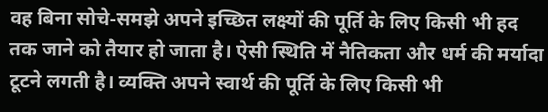वह बिना सोचे-समझे अपने इच्छित लक्ष्यों की पूर्ति के लिए किसी भी हद तक जाने को तैयार हो जाता है। ऐसी स्थिति में नैतिकता और धर्म की मर्यादा टूटने लगती है। व्यक्ति अपने स्वार्थ की पूर्ति के लिए किसी भी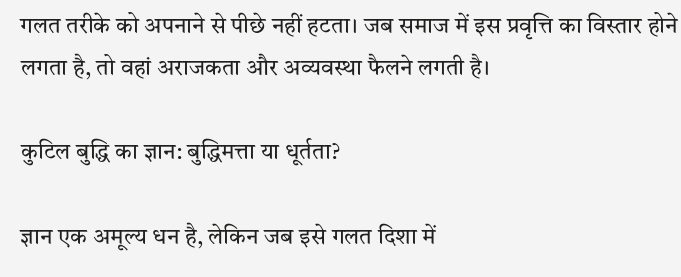गलत तरीके को अपनाने से पीछे नहीं हटता। जब समाज में इस प्रवृत्ति का विस्तार होने लगता है, तो वहां अराजकता और अव्यवस्था फैलने लगती है।

कुटिल बुद्धि का ज्ञान: बुद्धिमत्ता या धूर्तता?

ज्ञान एक अमूल्य धन है, लेकिन जब इसे गलत दिशा में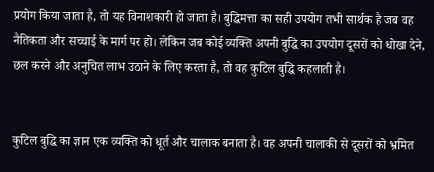प्रयोग किया जाता है, तो यह विनाशकारी हो जाता है। बुद्धिमत्ता का सही उपयोग तभी सार्थक है जब वह नैतिकता और सच्चाई के मार्ग पर हो। लेकिन जब कोई व्यक्ति अपनी बुद्धि का उपयोग दूसरों को धोखा देने, छल करने और अनुचित लाभ उठाने के लिए करता है, तो वह कुटिल बुद्धि कहलाती है।


कुटिल बुद्धि का ज्ञान एक व्यक्ति को धूर्त और चालाक बनाता है। वह अपनी चालाकी से दूसरों को भ्रमित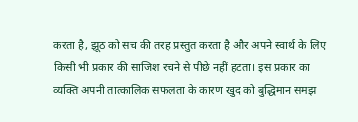करता है, झूठ को सच की तरह प्रस्तुत करता है और अपने स्वार्थ के लिए किसी भी प्रकार की साजिश रचने से पीछे नहीं हटता। इस प्रकार का व्यक्ति अपनी तात्कालिक सफलता के कारण खुद को बुद्धिमान समझ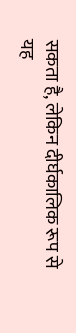सकता है, लेकिन दीर्घकालिक रूप से यह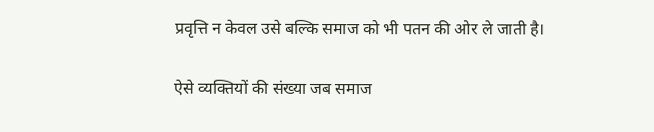प्रवृत्ति न केवल उसे बल्कि समाज को भी पतन की ओर ले जाती है।

ऐसे व्यक्तियों की संख्या जब समाज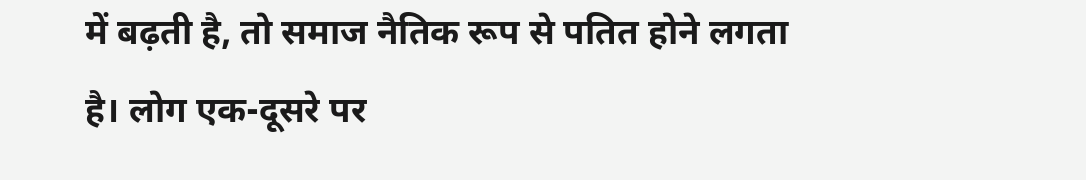में बढ़ती है, तो समाज नैतिक रूप से पतित होने लगता है। लोग एक-दूसरे पर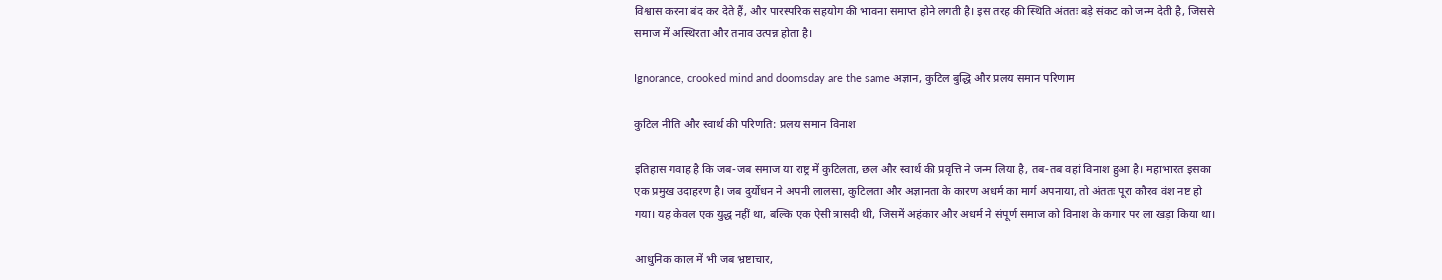विश्वास करना बंद कर देते हैं, और पारस्परिक सहयोग की भावना समाप्त होने लगती है। इस तरह की स्थिति अंततः बड़े संकट को जन्म देती है, जिससे समाज में अस्थिरता और तनाव उत्पन्न होता है।

Ignorance, crooked mind and doomsday are the same अज्ञान, कुटिल बुद्धि और प्रलय समान परिणाम

कुटिल नीति और स्वार्थ की परिणति: प्रलय समान विनाश

इतिहास गवाह है कि जब-जब समाज या राष्ट्र में कुटिलता, छल और स्वार्थ की प्रवृत्ति ने जन्म लिया है, तब-तब वहां विनाश हुआ है। महाभारत इसका एक प्रमुख उदाहरण है। जब दुर्योधन ने अपनी लालसा, कुटिलता और अज्ञानता के कारण अधर्म का मार्ग अपनाया, तो अंततः पूरा कौरव वंश नष्ट हो गया। यह केवल एक युद्ध नहीं था, बल्कि एक ऐसी त्रासदी थी, जिसमें अहंकार और अधर्म ने संपूर्ण समाज को विनाश के कगार पर ला खड़ा किया था।

आधुनिक काल में भी जब भ्रष्टाचार,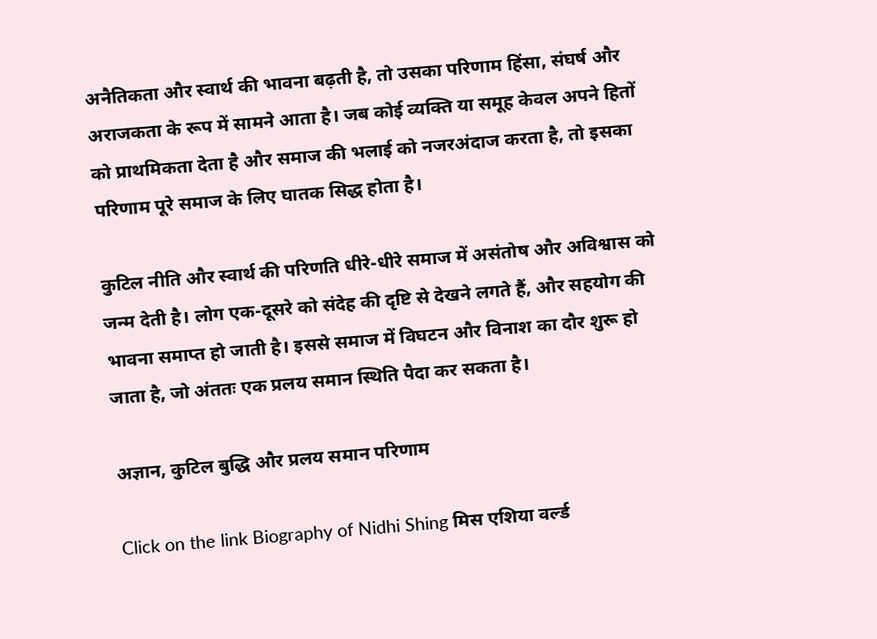अनैतिकता और स्वार्थ की भावना बढ़ती है, तो उसका परिणाम हिंसा, संघर्ष और अराजकता के रूप में सामने आता है। जब कोई व्यक्ति या समूह केवल अपने हितों को प्राथमिकता देता है और समाज की भलाई को नजरअंदाज करता है, तो इसका परिणाम पूरे समाज के लिए घातक सिद्ध होता है।

कुटिल नीति और स्वार्थ की परिणति धीरे-धीरे समाज में असंतोष और अविश्वास को जन्म देती है। लोग एक-दूसरे को संदेह की दृष्टि से देखने लगते हैं, और सहयोग की भावना समाप्त हो जाती है। इससे समाज में विघटन और विनाश का दौर शुरू हो जाता है, जो अंततः एक प्रलय समान स्थिति पैदा कर सकता है।

अज्ञान, कुटिल बुद्धि और प्रलय समान परिणाम

Click on the link Biography of Nidhi Shing मिस एशिया वर्ल्ड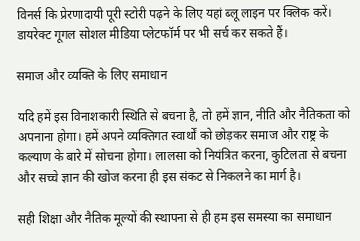विनर्स कि प्रेरणादायी पूरी स्टोरी पढ़ने के लिए यहां ब्लू लाइन पर क्लिक करें। डायरेक्ट गूगल सोशल मीडिया प्लेटफॉर्म पर भी सर्च कर सकते हैं।

समाज और व्यक्ति के लिए समाधान

यदि हमें इस विनाशकारी स्थिति से बचना है, तो हमें ज्ञान, नीति और नैतिकता को अपनाना होगा। हमें अपने व्यक्तिगत स्वार्थों को छोड़कर समाज और राष्ट्र के कल्याण के बारे में सोचना होगा। लालसा को नियंत्रित करना, कुटिलता से बचना और सच्चे ज्ञान की खोज करना ही इस संकट से निकलने का मार्ग है।

सही शिक्षा और नैतिक मूल्यों की स्थापना से ही हम इस समस्या का समाधान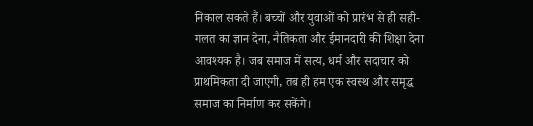निकाल सकते हैं। बच्चों और युवाओं को प्रारंभ से ही सही-गलत का ज्ञान देना, नैतिकता और ईमानदारी की शिक्षा देना आवश्यक है। जब समाज में सत्य, धर्म और सदाचार को प्राथमिकता दी जाएगी, तब ही हम एक स्वस्थ और समृद्ध समाज का निर्माण कर सकेंगे।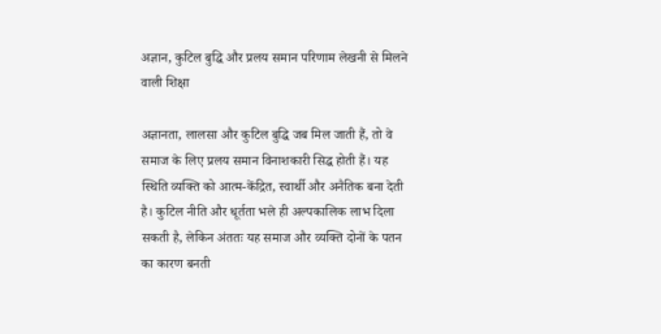अज्ञान, कुटिल बुद्धि और प्रलय समान परिणाम लेखनी से मिलने वाली शिक्षा

अज्ञानता, लालसा और कुटिल बुद्धि जब मिल जाती हैं, तो वे समाज के लिए प्रलय समान विनाशकारी सिद्ध होती हैं। यह स्थिति व्यक्ति को आत्म-केंद्रित, स्वार्थी और अनैतिक बना देती है। कुटिल नीति और धूर्तता भले ही अल्पकालिक लाभ दिला सकती है, लेकिन अंततः यह समाज और व्यक्ति दोनों के पतन का कारण बनती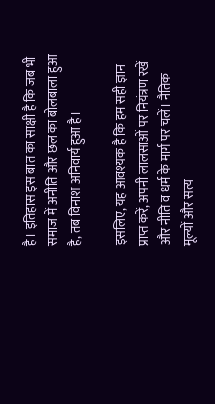है। इतिहास इस बात का साक्षी है कि जब भी समाज में अनीति और छल का बोलबाला हुआ है, तब विनाश अनिवार्य हुआ है।

इसलिए, यह आवश्यक है कि हम सही ज्ञान प्राप्त करें, अपनी लालसाओं पर नियंत्रण रखें और नीति व धर्म के मार्ग पर चलें। नैतिक मूल्यों और सत्य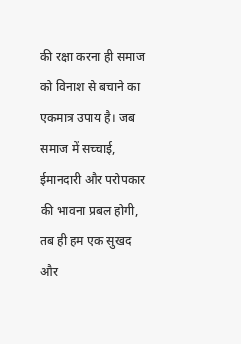की रक्षा करना ही समाज को विनाश से बचाने का एकमात्र उपाय है। जब समाज में सच्चाई, ईमानदारी और परोपकार की भावना प्रबल होगी, तब ही हम एक सुखद और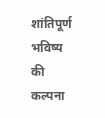शांतिपूर्ण भविष्य की कल्पना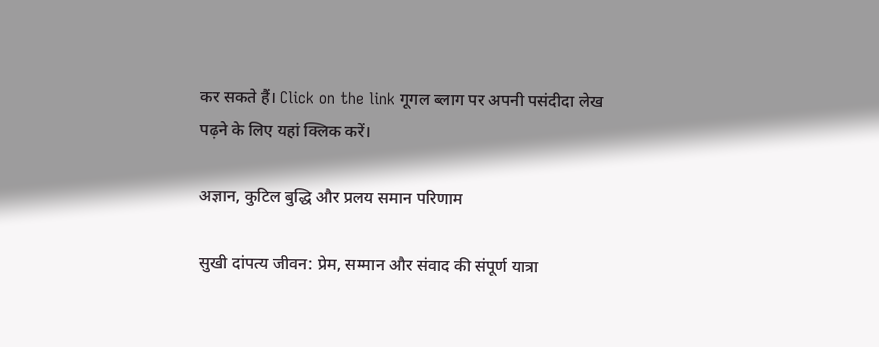कर सकते हैं। Click on the link गूगल ब्लाग पर अपनी पसंदीदा लेख पढ़ने के लिए यहां क्लिक करें।

अज्ञान, कुटिल बुद्धि और प्रलय समान परिणाम

सुखी दांपत्य जीवन: प्रेम, सम्मान और संवाद की संपूर्ण यात्रा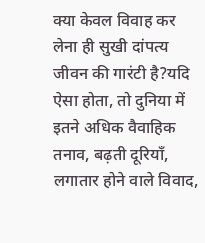क्या केवल विवाह कर लेना ही सुखी दांपत्य जीवन की गारंटी है?यदि ऐसा होता, तो दुनिया में इतने अधिक वैवाहिक तनाव, बढ़ती दूरियाँ, लगातार होने वाले विवाद,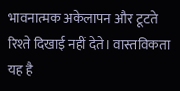भावनात्मक अकेलापन और टूटते रिश्ते दिखाई नहीं देते। वास्तविकता यह है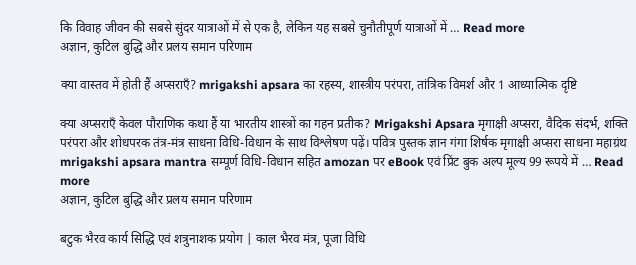कि विवाह जीवन की सबसे सुंदर यात्राओं में से एक है, लेकिन यह सबसे चुनौतीपूर्ण यात्राओं में … Read more
अज्ञान, कुटिल बुद्धि और प्रलय समान परिणाम

क्या वास्तव में होती हैं अप्सराएँ? mrigakshi apsara का रहस्य, शास्त्रीय परंपरा, तांत्रिक विमर्श और 1 आध्यात्मिक दृष्टि

क्या अप्सराएँ केवल पौराणिक कथा हैं या भारतीय शास्त्रों का गहन प्रतीक? Mrigakshi Apsara मृगाक्षी अप्सरा, वैदिक संदर्भ, शक्ति परंपरा और शोधपरक तंत्र-मंत्र साधना विधि-विधान के साथ विश्लेषण पढ़ें। पवित्र पुस्तक ज्ञान गंगा शिर्षक मृगाक्षी अप्सरा साधना महाग्रंथ mrigakshi apsara mantra सम्पूर्ण विधि-विधान सहित amozan पर eBook एवं प्रिंट बुक अल्प मूल्य 99 रूपये में … Read more
अज्ञान, कुटिल बुद्धि और प्रलय समान परिणाम

बटुक भैरव कार्य सिद्धि एवं शत्रुनाशक प्रयोग | काल भैरव मंत्र, पूजा विधि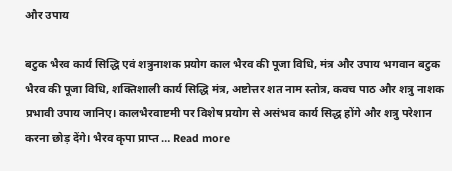और उपाय

बटुक भैरव कार्य सिद्धि एवं शत्रुनाशक प्रयोग काल भैरव की पूजा विधि, मंत्र और उपाय भगवान बटुक भैरव की पूजा विधि, शक्तिशाली कार्य सिद्धि मंत्र, अष्टोत्तर शत नाम स्तोत्र, कवच पाठ और शत्रु नाशक प्रभावी उपाय जानिए। कालभैरवाष्टमी पर विशेष प्रयोग से असंभव कार्य सिद्ध होंगे और शत्रु परेशान करना छोड़ देंगे। भैरव कृपा प्राप्त … Read more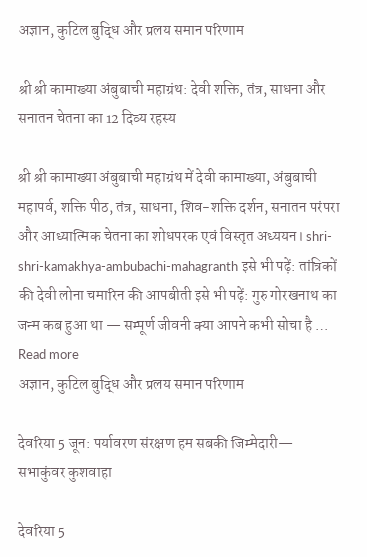अज्ञान, कुटिल बुद्धि और प्रलय समान परिणाम

श्री श्री कामाख्या अंबुबाची महाग्रंथ: देवी शक्ति, तंत्र, साधना और सनातन चेतना का 12 दिव्य रहस्य

श्री श्री कामाख्या अंबुबाची महाग्रंथ में देवी कामाख्या, अंबुबाची महापर्व, शक्ति पीठ, तंत्र, साधना, शिव-शक्ति दर्शन, सनातन परंपरा और आध्यात्मिक चेतना का शोधपरक एवं विस्तृत अध्ययन। shri-shri-kamakhya-ambubachi-mahagranth इसे भी पढ़ें: तांत्रिकों की देवी लोना चमारिन की आपबीती इसे भी पढ़ें: गुरु गोरखनाथ का जन्म कब हुआ था — सम्पूर्ण जीवनी क्या आपने कभी सोचा है … Read more
अज्ञान, कुटिल बुद्धि और प्रलय समान परिणाम

देवरिया 5 जून: पर्यावरण संरक्षण हम सबकी जिम्मेदारी— सभाकुंवर कुशवाहा

देवरिया 5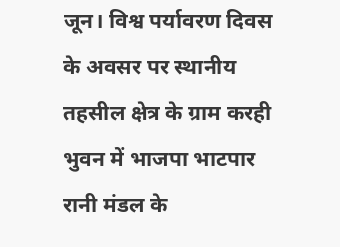जून। विश्व पर्यावरण दिवस के अवसर पर स्थानीय तहसील क्षेत्र के ग्राम करही भुवन में भाजपा भाटपार रानी मंडल के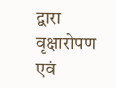द्वारा वृक्षारोपण एवं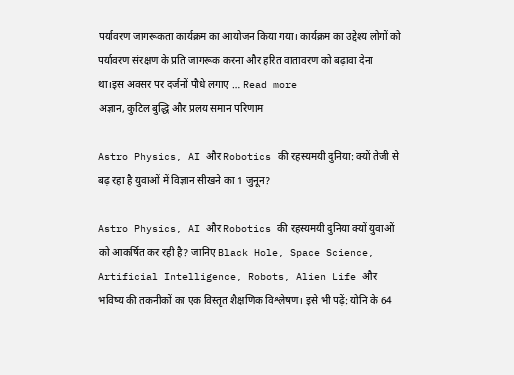पर्यावरण जागरूकता कार्यक्रम का आयोजन किया गया। कार्यक्रम का उद्देश्य लोगों को पर्यावरण संरक्षण के प्रति जागरूक करना और हरित वातावरण को बढ़ावा देना था।इस अवसर पर दर्जनों पौधे लगाए … Read more
अज्ञान, कुटिल बुद्धि और प्रलय समान परिणाम

Astro Physics, AI और Robotics की रहस्यमयी दुनिया: क्यों तेजी से बढ़ रहा है युवाओं में विज्ञान सीखने का 1 जुनून?

Astro Physics, AI और Robotics की रहस्यमयी दुनिया क्यों युवाओं को आकर्षित कर रही है? जानिए Black Hole, Space Science, Artificial Intelligence, Robots, Alien Life और भविष्य की तकनीकों का एक विस्तृत शैक्षणिक विश्लेषण। इसे भी पढ़ें: योनि के 64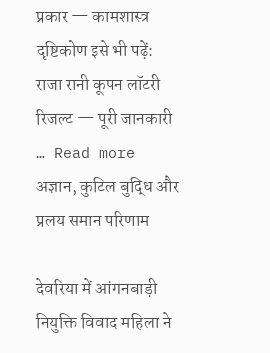प्रकार — कामशास्त्र दृष्टिकोण इसे भी पढ़ें: राजा रानी कूपन लॉटरी रिजल्ट — पूरी जानकारी … Read more
अज्ञान, कुटिल बुद्धि और प्रलय समान परिणाम

देवरिया में आंगनबाड़ी नियुक्ति विवाद महिला ने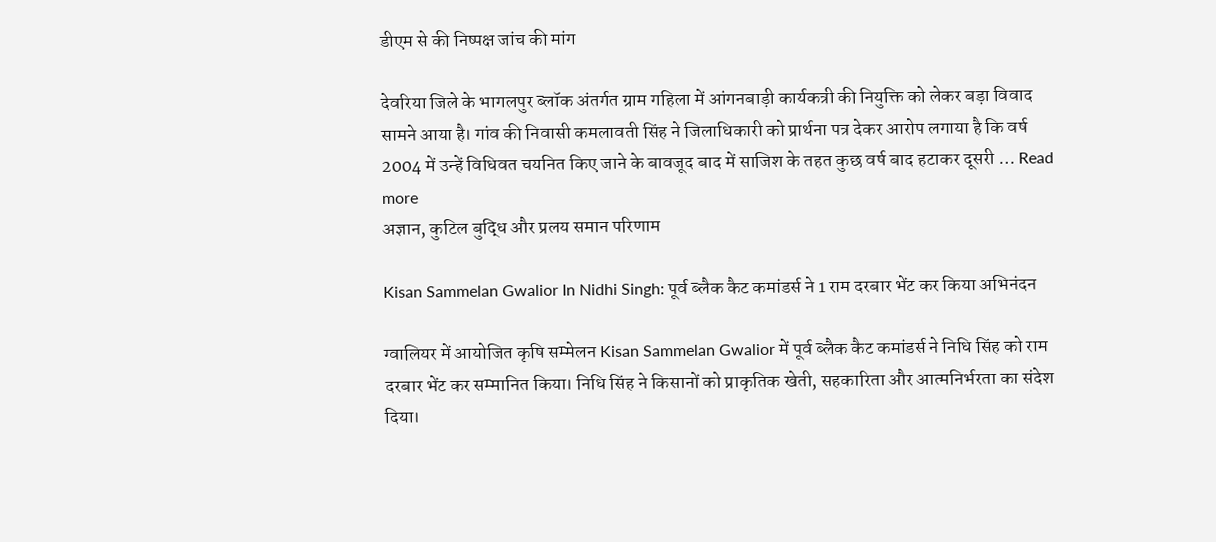डीएम से की निष्पक्ष जांच की मांग

देवरिया जिले के भागलपुर ब्लॉक अंतर्गत ग्राम गहिला में आंगनबाड़ी कार्यकत्री की नियुक्ति को लेकर बड़ा विवाद सामने आया है। गांव की निवासी कमलावती सिंह ने जिलाधिकारी को प्रार्थना पत्र देकर आरोप लगाया है कि वर्ष 2004 में उन्हें विधिवत चयनित किए जाने के बावजूद बाद में साजिश के तहत कुछ वर्ष बाद हटाकर दूसरी … Read more
अज्ञान, कुटिल बुद्धि और प्रलय समान परिणाम

Kisan Sammelan Gwalior In Nidhi Singh: पूर्व ब्लैक कैट कमांडर्स ने 1 राम दरबार भेंट कर किया अभिनंदन

ग्वालियर में आयोजित कृषि सम्मेलन Kisan Sammelan Gwalior में पूर्व ब्लैक कैट कमांडर्स ने निधि सिंह को राम दरबार भेंट कर सम्मानित किया। निधि सिंह ने किसानों को प्राकृतिक खेती, सहकारिता और आत्मनिर्भरता का संदेश दिया।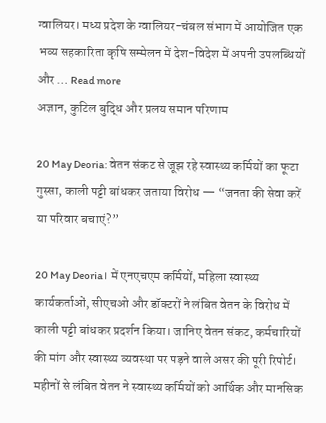ग्वालियर। मध्य प्रदेश के ग्वालियर-चंबल संभाग में आयोजित एक भव्य सहकारिता कृषि सम्मेलन में देश-विदेश में अपनी उपलब्धियों और … Read more
अज्ञान, कुटिल बुद्धि और प्रलय समान परिणाम

20 May Deoria: वेतन संकट से जूझ रहे स्वास्थ्य कर्मियों का फूटा गुस्सा, काली पट्टी बांधकर जताया विरोध — “जनता की सेवा करें या परिवार बचाएं?”

20 May Deoria। में एनएचएम कर्मियों, महिला स्वास्थ्य कार्यकर्ताओं, सीएचओ और डॉक्टरों ने लंबित वेतन के विरोध में काली पट्टी बांधकर प्रदर्शन किया। जानिए वेतन संकट, कर्मचारियों की मांग और स्वास्थ्य व्यवस्था पर पड़ने वाले असर की पूरी रिपोर्ट। महीनों से लंबित वेतन ने स्वास्थ्य कर्मियों को आर्थिक और मानसिक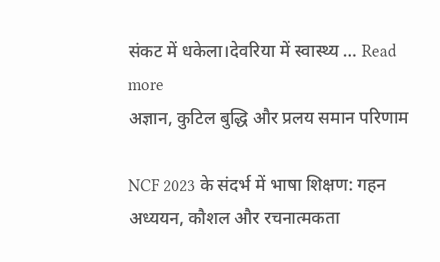संकट में धकेला।देवरिया में स्वास्थ्य … Read more
अज्ञान, कुटिल बुद्धि और प्रलय समान परिणाम

NCF 2023 के संदर्भ में भाषा शिक्षण: गहन अध्ययन, कौशल और रचनात्मकता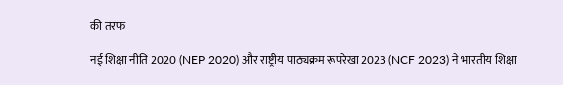की तरफ

नई शिक्षा नीति 2020 (NEP 2020) और राष्ट्रीय पाठ्यक्रम रूपरेखा 2023 (NCF 2023) ने भारतीय शिक्षा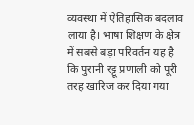व्यवस्था में ऐतिहासिक बदलाव लाया है। भाषा शिक्षण के क्षेत्र में सबसे बड़ा परिवर्तन यह है कि पुरानी रट्टू प्रणाली को पूरी तरह खारिज कर दिया गया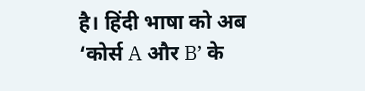है। हिंदी भाषा को अब ‘कोर्स A और B’ के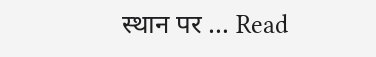स्थान पर … Read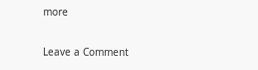more

Leave a Comment